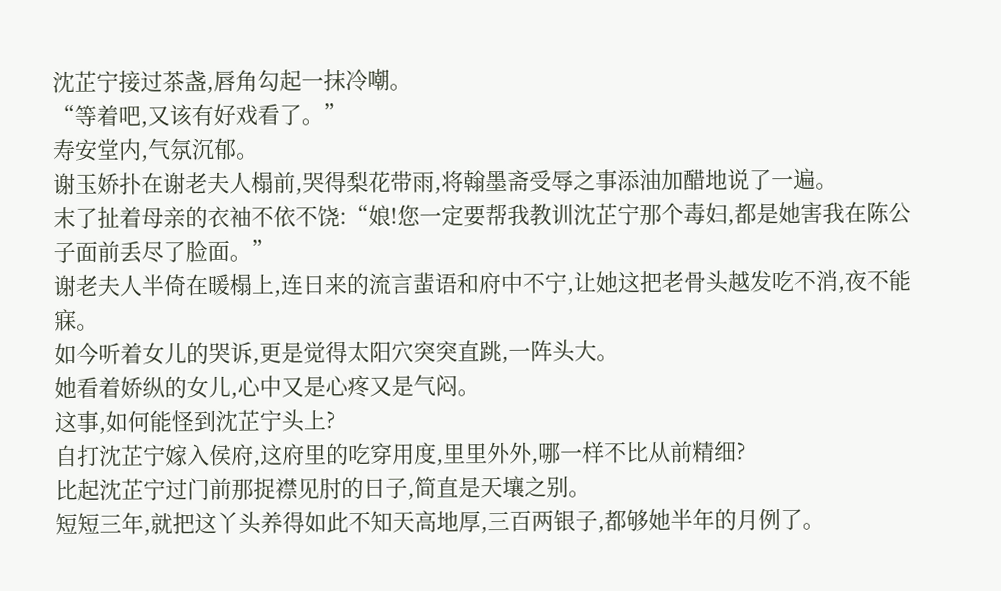沈芷宁接过茶盏,唇角勾起一抹冷嘲。
“等着吧,又该有好戏看了。”
寿安堂内,气氛沉郁。
谢玉娇扑在谢老夫人榻前,哭得梨花带雨,将翰墨斋受辱之事添油加醋地说了一遍。
末了扯着母亲的衣袖不依不饶:“娘!您一定要帮我教训沈芷宁那个毒妇,都是她害我在陈公子面前丢尽了脸面。”
谢老夫人半倚在暖榻上,连日来的流言蜚语和府中不宁,让她这把老骨头越发吃不消,夜不能寐。
如今听着女儿的哭诉,更是觉得太阳穴突突直跳,一阵头大。
她看着娇纵的女儿,心中又是心疼又是气闷。
这事,如何能怪到沈芷宁头上?
自打沈芷宁嫁入侯府,这府里的吃穿用度,里里外外,哪一样不比从前精细?
比起沈芷宁过门前那捉襟见肘的日子,简直是天壤之别。
短短三年,就把这丫头养得如此不知天高地厚,三百两银子,都够她半年的月例了。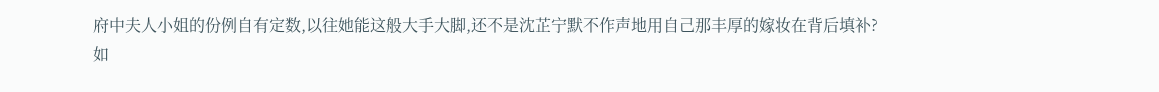府中夫人小姐的份例自有定数,以往她能这般大手大脚,还不是沈芷宁默不作声地用自己那丰厚的嫁妆在背后填补?
如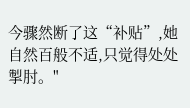今骤然断了这“补贴”,她自然百般不适,只觉得处处掣肘。"